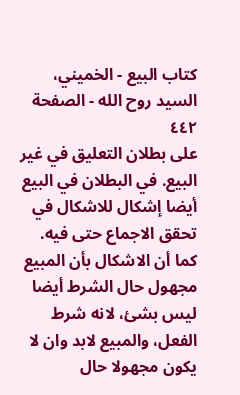كتاب البيع - الخميني، السيد روح الله - الصفحة ٤٤٢
على بطلان التعليق في غير البيع. في البطلان في البيع أيضا إشكال للاشكال في تحقق الاجماع حتى فيه. كما أن الاشكال بأن المبيع مجهول حال الشرط أيضا ليس بشئ، لانه شرط الفعل، والمبيع لابد وان لا يكون مجهولا حال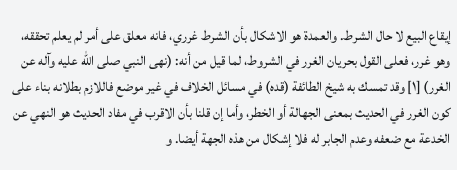إيقاع البيع لا حال الشرط. والعمدة هو الاشكال بأن الشرط غرري، فانه معلق على أمر لم يعلم تحققه، وهو غرر، فعلى القول بحريان الغرر في الشروط، لما قيل من أنه: (نهى النبي صلى الله عليه وآله عن الغرر) [١] وقد تمسك به شيخ الطائفة (قده) في مسائل الخلاف في غير موضع فاللازم بطلانه بناء على كون الغرر في الحديث بمعنى الجهالة أو الخطر، وأما إن قلنا بأن الاقرب في مفاد الحديث هو النهي عن الخدعة مع ضعفه وعدم الجابر له فلا إشكال من هذه الجهة أيضا. و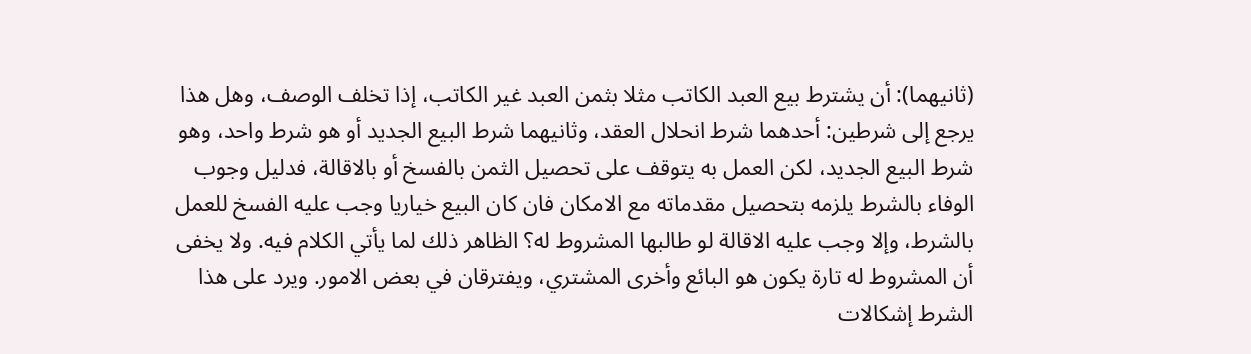(ثانيهما): أن يشترط بيع العبد الكاتب مثلا بثمن العبد غير الكاتب، إذا تخلف الوصف، وهل هذا يرجع إلى شرطين: أحدهما شرط انحلال العقد، وثانيهما شرط البيع الجديد أو هو شرط واحد، وهو شرط البيع الجديد، لكن العمل به يتوقف على تحصيل الثمن بالفسخ أو بالاقالة، فدليل وجوب الوفاء بالشرط يلزمه بتحصيل مقدماته مع الامكان فان كان البيع خياريا وجب عليه الفسخ للعمل بالشرط، وإلا وجب عليه الاقالة لو طالبها المشروط له؟ الظاهر ذلك لما يأتي الكلام فيه. ولا يخفى أن المشروط له تارة يكون هو البائع وأخرى المشتري، ويفترقان في بعض الامور. ويرد على هذا الشرط إشكالات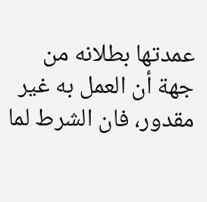عمدتها بطلانه من جهة أن العمل به غير مقدور، فان الشرط لما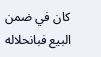كان في ضمن البيع فبانحلاله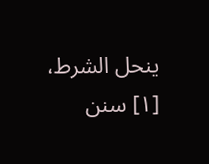ينحل الشرط،
[١] سنن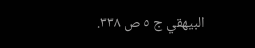البيهقي ج ٥ ص ٣٣٨.